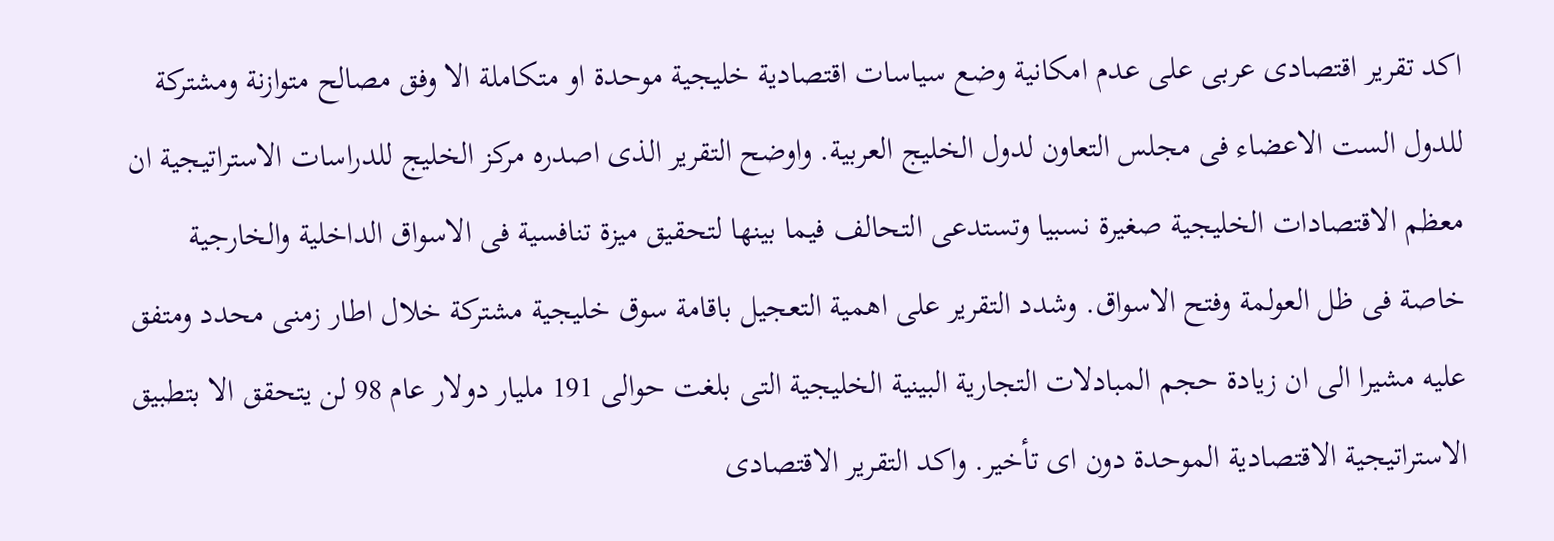اكد تقرير اقتصادى عربى على عدم امكانية وضع سياسات اقتصادية خليجية موحدة او متكاملة الا وفق مصالح متوازنة ومشتركة للدول الست الاعضاء فى مجلس التعاون لدول الخليج العربية. واوضح التقرير الذى اصدره مركز الخليج للدراسات الاستراتيجية ان معظم الاقتصادات الخليجية صغيرة نسبيا وتستدعى التحالف فيما بينها لتحقيق ميزة تنافسية فى الاسواق الداخلية والخارجية خاصة فى ظل العولمة وفتح الاسواق. وشدد التقرير على اهمية التعجيل باقامة سوق خليجية مشتركة خلال اطار زمنى محدد ومتفق عليه مشيرا الى ان زيادة حجم المبادلات التجارية البينية الخليجية التى بلغت حوالى 191 مليار دولار عام 98 لن يتحقق الا بتطبيق الاستراتيجية الاقتصادية الموحدة دون اى تأخير. واكد التقرير الاقتصادى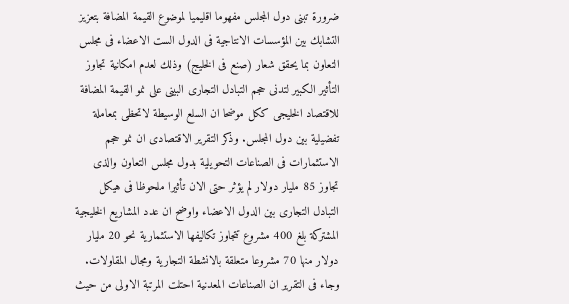ضرورة تبنى دول المجلس مفهوما اقليميا لموضوع القيمة المضافة بتعزيز التشابك بين المؤسسات الانتاجية فى الدول الست الاعضاء فى مجلس التعاون بما يحقق شعار (صنع فى الخليج) وذلك لعدم امكانية تجاوز التأثير الكبير لتدنى حجم التبادل التجارى البينى على نمو القيمة المضافة للاقتصاد الخليجى ككل موضحا ان السلع الوسيطة لاتحظى بمعاملة تفضيلية بين دول المجلس. وذكر التقرير الاقتصادى ان نمو حجم الاستثمارات فى الصناعات التحويلية بدول مجلس التعاون والذى تجاوز 85 مليار دولار لم يؤثر حتى الان تأثيرا ملحوظا فى هيكل التبادل التجارى بين الدول الاعضاء واوضح ان عدد المشاريع الخليجية المشتركة بلغ 400 مشروع تتجاوز تكاليفها الاستثمارية نحو 20 مليار دولار منها 70 مشروعا متعلقة بالانشطة التجارية ومجال المقاولات. وجاء فى التقرير ان الصناعات المعدنية احتلت المرتبة الاولى من حيث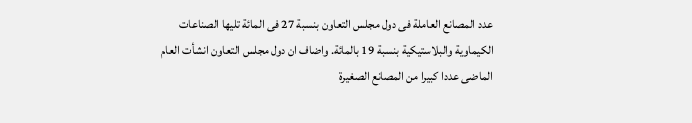عدد المصانع العاملة فى دول مجلس التعاون بنسبة 27 فى المائة تليها الصناعات الكيماوية والبلاستيكية بنسبة 19 بالمائة. واضاف ان دول مجلس التعاون انشأت العام الماضى عددا كبيرا من المصانع الصغيرة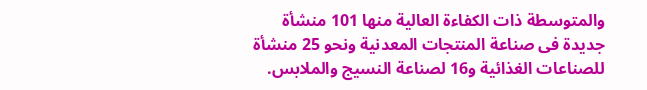والمتوسطة ذات الكفاءة العالية منها 101 منشأة جديدة فى صناعة المنتجات المعدنية ونحو 25 منشأة للصناعات الغذائية و16 لصناعة النسيج والملابس.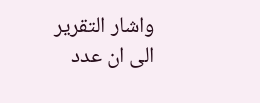واشار التقرير الى ان عدد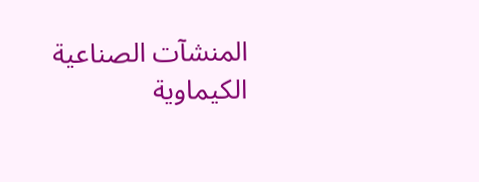المنشآت الصناعية الكيماوية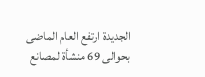الجديدة ارتفع العام الماضى بحوالى 69 منشأة لمصانع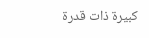كبيرة ذات قدرة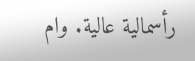رأسمالية عالية. وام